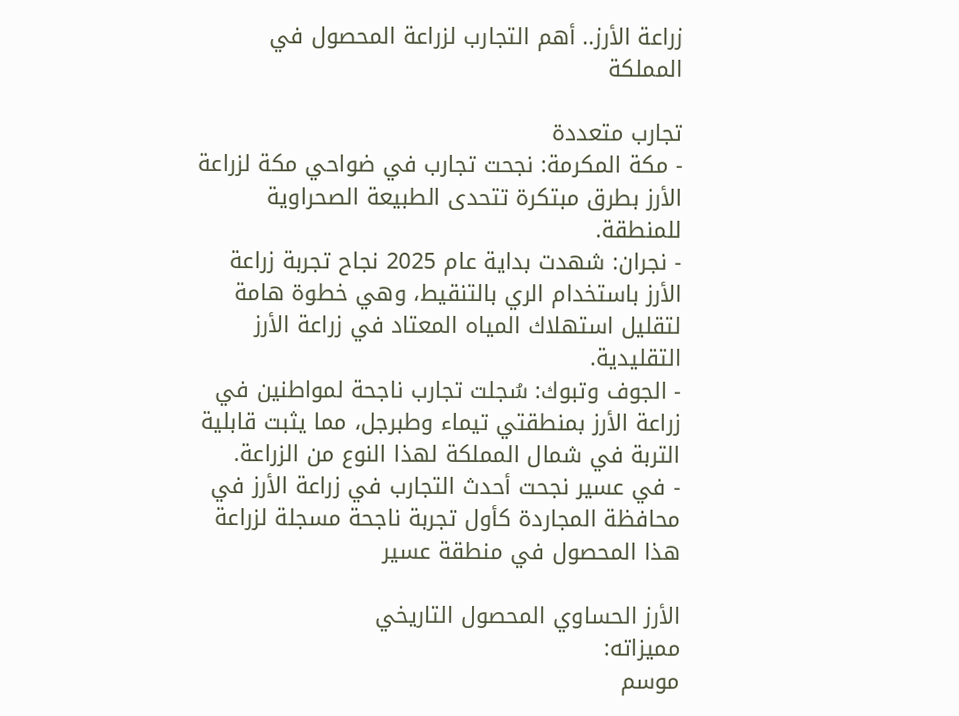زراعة الأرز.. أهم التجارب لزراعة المحصول في المملكة

تجارب متعددة
- مكة المكرمة: نجحت تجارب في ضواحي مكة لزراعة الأرز بطرق مبتكرة تتحدى الطبيعة الصحراوية للمنطقة.
- نجران: شهدت بداية عام 2025 نجاح تجربة زراعة الأرز باستخدام الري بالتنقيط، وهي خطوة هامة لتقليل استهلاك المياه المعتاد في زراعة الأرز التقليدية.
- الجوف وتبوك: سُجلت تجارب ناجحة لمواطنين في زراعة الأرز بمنطقتي تيماء وطبرجل، مما يثبت قابلية التربة في شمال المملكة لهذا النوع من الزراعة.
- في عسير نجحت أحدث التجارب في زراعة الأرز في محافظة المجاردة كأول تجربة ناجحة مسجلة لزراعة هذا المحصول في منطقة عسير

الأرز الحساوي المحصول التاريخي
مميزاته:
موسم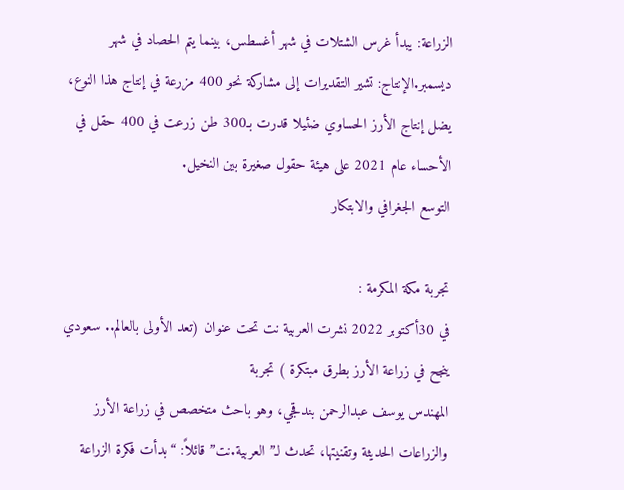الزراعة: يبدأ غرس الشتلات في شهر أغسطس، بينما يتم الحصاد في شهر ديسمبر.الإنتاج: تشير التقديرات إلى مشاركة نحو 400 مزرعة في إنتاج هذا النوع، يضل إنتاج الأرز الحساوي ضئيلا قدرت بـ300 طن زرعت في 400 حقل في الأحساء عام 2021 على هيئة حقول صغيرة بين النخيل.
التوسع الجغرافي والابتكار

تجربة مكة المكرمة :
في 30أكتوبر 2022 نشرت العربية نت تحت عنوان (تعد الأولى بالعالم.. سعودي ينجح في زراعة الأرز بطرق مبتكرة ) تجربة
المهندس يوسف عبدالرحمن بندقجي، وهو باحث متخصص في زراعة الأرز والزراعات الحديثة وتقنيتها، تحدث لـ”العربية.نت” قائلاً: “بدأت فكرة الزراعة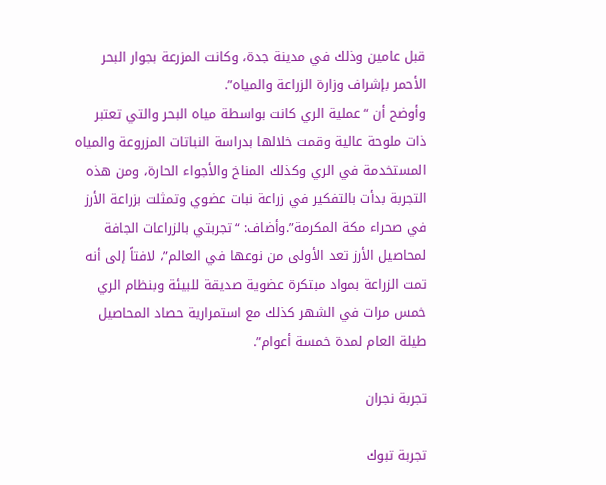قبل عامين وذلك في مدينة جدة، وكانت المزرعة بجوار البحر الأحمر بإشراف وزارة الزراعة والمياه”.
وأوضح أن “عملية الري كانت بواسطة مياه البحر والتي تعتبر ذات ملوحة عالية وقمت خلالها بدراسة النباتات المزروعة والمياه المستخدمة في الري وكذلك المناخ والأجواء الحارة، ومن هذه التجربة بدأت بالتفكير في زراعة نبات عضوي وتمثلت بزراعة الأرز في صحراء مكة المكرمة”.وأضاف: “تجربتي بالزراعات الجافة لمحاصيل الأرز تعد الأولى من نوعها في العالم”، لافتاً إلى أنه تمت الزراعة بمواد مبتكرة عضوية صديقة للبيئة وبنظام الري خمس مرات في الشهر كذلك مع استمرارية حصاد المحاصيل طيلة العام لمدة خمسة أعوام”.

تجربة نجران

تجربة تبوك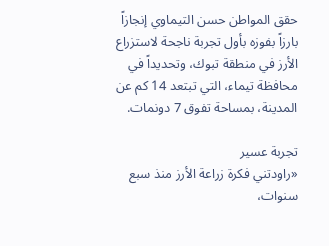حقق المواطن حسن التيماوي إنجازاً بارزاً بفوزه بأول تجربة ناجحة لاستزراع الأرز في منطقة تبوك، وتحديداً في محافظة تيماء، التي تبتعد 14 كم عن المدينة، بمساحة تفوق 7 دونمات.

تجربة عسير
«راودتني فكرة زراعة الأرز منذ سبع سنوات،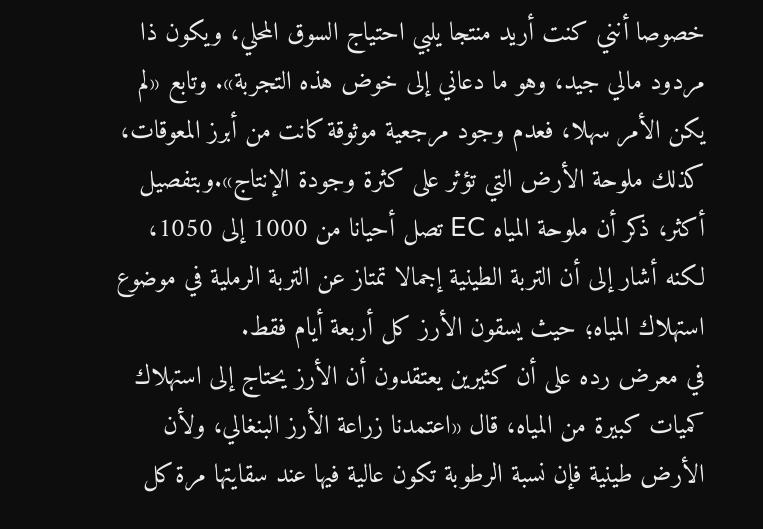خصوصا أنني كنت أريد منتجا يلبي احتياج السوق المحلي، ويكون ذا مردود مالي جيد، وهو ما دعاني إلى خوض هذه التجربة». وتابع «لم يكن الأمر سهلا، فعدم وجود مرجعية موثوقة كانت من أبرز المعوقات، كذلك ملوحة الأرض التي تؤثر على كثرة وجودة الإنتاج».وبتفصيل أكثر، ذكر أن ملوحة المياه EC تصل أحيانا من 1000 إلى 1050، لكنه أشار إلى أن التربة الطينية إجمالا تمتاز عن التربة الرملية في موضوع استهلاك المياه؛ حيث يسقون الأرز كل أربعة أيام فقط.
في معرض رده على أن كثيرين يعتقدون أن الأرز يحتاج إلى استهلاك كميات كبيرة من المياه، قال «اعتمدنا زراعة الأرز البنغالي، ولأن الأرض طينية فإن نسبة الرطوبة تكون عالية فيها عند سقايتها مرة كل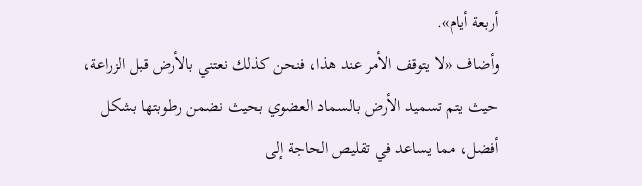أربعة أيام».
وأضاف «لا يتوقف الأمر عند هذا، فنحن كذلك نعتني بالأرض قبل الزراعة، حيث يتم تسميد الأرض بالسماد العضوي بحيث نضمن رطوبتها بشكل أفضل، مما يساعد في تقليص الحاجة إلى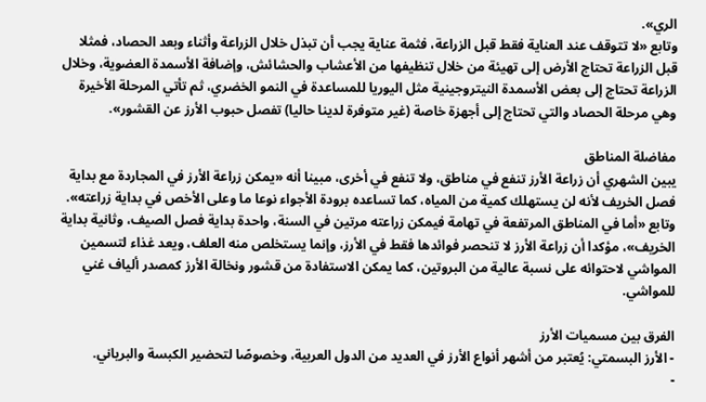الري».
وتابع «لا تتوقف عند العناية فقط قبل الزراعة، فثمة عناية يجب أن تبذل خلال الزراعة وأثناء وبعد الحصاد، فمثلا قبل الزراعة تحتاج الأرض إلى تهيئة من خلال تنظيفها من الأعشاب والحشائش، وإضافة الأسمدة العضوية، وخلال الزراعة تحتاج إلى بعض الأسمدة النيتروجينية مثل اليوريا للمساعدة في النمو الخضري، ثم تأتي المرحلة الأخيرة وهي مرحلة الحصاد والتي تحتاج إلى أجهزة خاصة (غير متوفرة لدينا حاليا) تفصل حبوب الأرز عن القشور».

مفاضلة المناطق
يبين الشهري أن زراعة الأرز تنفع في مناطق، ولا تنفع في أخرى، مبينا أنه «يمكن زراعة الأرز في المجاردة مع بداية فصل الخريف لأنه لن يستهلك كمية من المياه، كما تساعده برودة الأجواء نوعا ما وعلى الأخص في بداية زراعته».
وتابع «أما في المناطق المرتفعة في تهامة فيمكن زراعته مرتين في السنة، واحدة بداية فصل الصيف، وثانية بداية الخريف»، مؤكدا أن زراعة الأرز لا تنحصر فوائدها فقط في الأرز، وإنما يستخلص منه العلف، ويعد غذاء لتسمين المواشي لاحتوائه على نسبة عالية من البروتين، كما يمكن الاستفادة من قشور ونخالة الأرز كمصدر ألياف غني للمواشي.

الفرق بين مسميات الأرز
- الأرز البسمتي: يُعتبر من أشهر أنواع الأرز في العديد من الدول العربية، وخصوصًا لتحضير الكبسة والبرياني.
-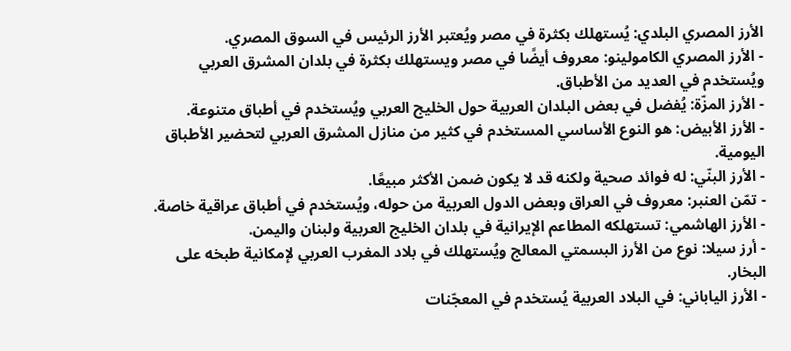الأرز المصري البلدي: يُستهلك بكثرة في مصر ويُعتبر الأرز الرئيس في السوق المصري.
- الأرز المصري الكامولينو: معروف أيضًا في مصر ويستهلك بكثرة في بلدان المشرق العربي ويُستخدم في العديد من الأطباق.
- الأرز المزّة: يُفضل في بعض البلدان العربية حول الخليج العربي ويُستخدم في أطباق متنوعة.
- الأرز الأبيض: هو النوع الأساسي المستخدم في كثير من منازل المشرق العربي لتحضير الأطباق اليومية.
- الأرز البنّي: له فوائد صحية ولكنه قد لا يكون ضمن الأكثر مبيعًا.
- تمّن العنبر: معروف في العراق وبعض الدول العربية من حوله، ويُستخدم في أطباق عراقية خاصة.
- الأرز الهاشمي: تستهلكه المطاعم الإيرانية في بلدان الخليج العربية ولبنان واليمن.
- أرز سيلا: نوع من الأرز البسمتي المعالج ويُستهلك في بلاد المغرب العربي لإمكانية طبخه على البخار.
- الأرز الياباني: في البلاد العربية يُستخدم في المعجّنات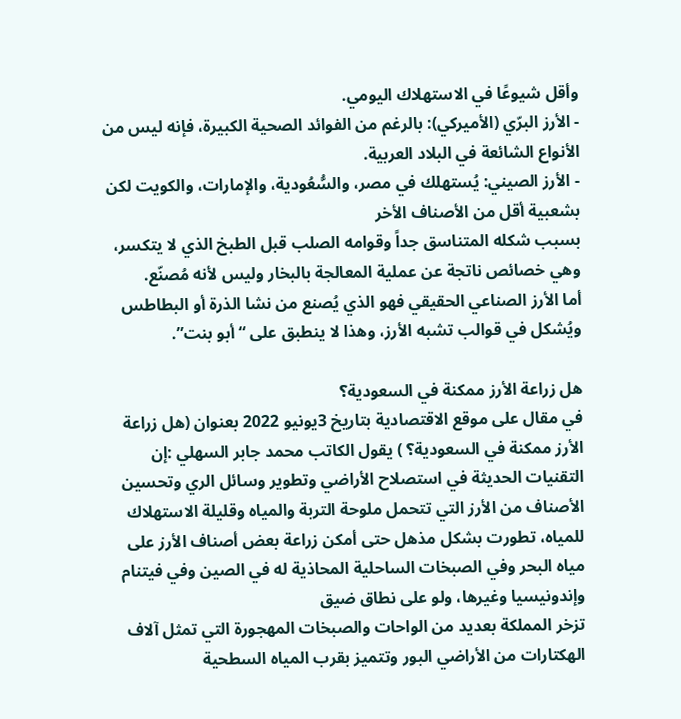وأقل شيوعًا في الاستهلاك اليومي.
- الأرز البرّي (الأميركي): بالرغم من الفوائد الصحية الكبيرة، فإنه ليس من الأنواع الشائعة في البلاد العربية.
- الأرز الصيني: يُستهلك في مصر، والسُّعُودية، والإمارات، والكويت لكن بشعبية أقل من الأصناف الأخر
بسبب شكله المتناسق جداً وقوامه الصلب قبل الطبخ الذي لا يتكسر، وهي خصائص ناتجة عن عملية المعالجة بالبخار وليس لأنه مُصنّع.
أما الأرز الصناعي الحقيقي فهو الذي يُصنع من نشا الذرة أو البطاطس ويُشكل في قوالب تشبه الأرز، وهذا لا ينطبق على “أبو بنت”.

هل زراعة الأرز ممكنة في السعودية؟
في مقال على موقع الاقتصادية بتاريخ 3يونيو 2022 بعنوان (هل زراعة الأرز ممكنة في السعودية؟ ) يقول الكاتب محمد جابر السهلي :إن التقنيات الحديثة في استصلاح الأراضي وتطوير وسائل الري وتحسين الأصناف من الأرز التي تتحمل ملوحة التربة والمياه وقليلة الاستهلاك للمياه، تطورت بشكل مذهل حتى أمكن زراعة بعض أصناف الأرز على مياه البحر وفي الصبخات الساحلية المحاذية له في الصين وفي فيتنام وإندونيسيا وغيرها، ولو على نطاق ضيق
تزخر المملكة بعديد من الواحات والصبخات المهجورة التي تمثل آلاف الهكتارات من الأراضي البور وتتميز بقرب المياه السطحية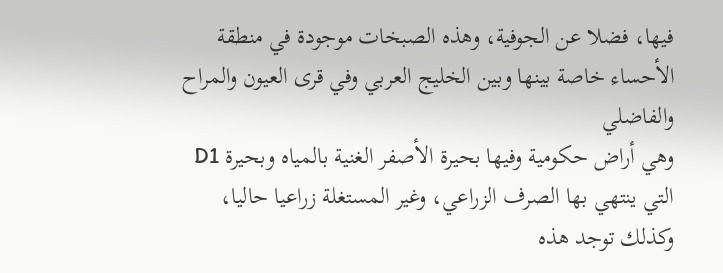فيها، فضلا عن الجوفية، وهذه الصبخات موجودة في منطقة الأحساء خاصة بينها وبين الخليج العربي وفي قرى العيون والمراح والفاضلي
وهي أراض حكومية وفيها بحيرة الأصفر الغنية بالمياه وبحيرة D1 التي ينتهي بها الصرف الزراعي، وغير المستغلة زراعيا حاليا، وكذلك توجد هذه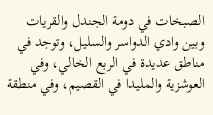الصبخات في دومة الجندل والقريات وبين وادي الدواسر والسليل، وتوجد في مناطق عديدة في الربع الخالي، وفي العوشزية والمليدا في القصيم، وفي منطقة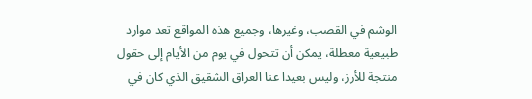الوشم في القصب، وغيرها، وجميع هذه المواقع تعد موارد طبيعية معطلة، يمكن أن تتحول في يوم من الأيام إلى حقول منتجة للأرز، وليس بعيدا عنا العراق الشقيق الذي كان في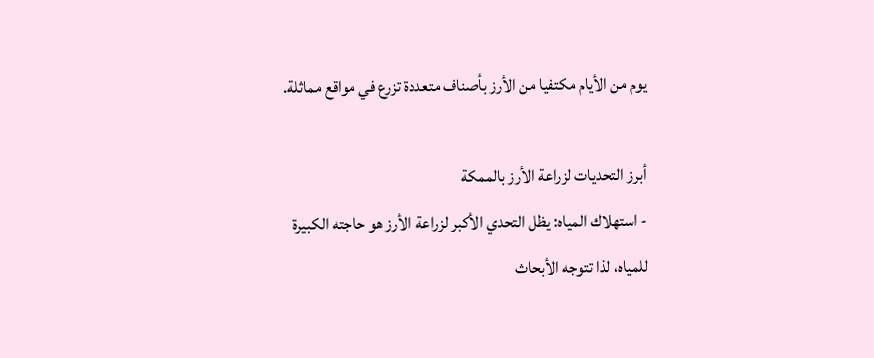يوم من الأيام مكتفيا من الأرز بأصناف متعددة تزرع في مواقع مماثلة.

أبرز التحديات لزراعة الأرز بالممكة
- استهلاك المياه: يظل التحدي الأكبر لزراعة الأرز هو حاجته الكبيرة للمياه، لذا تتوجه الأبحاث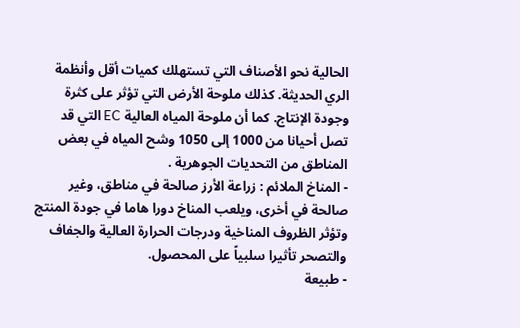الحالية نحو الأصناف التي تستهلك كميات أقل وأنظمة الري الحديثة. كذلك ملوحة الأرض التي تؤثر على كثرة وجودة الإنتاج. كما أن ملوحة المياه العالية EC التي قد تصل أحيانا من 1000 إلى 1050 وشح المياه في بعض المناطق من التحديات الجوهرية .
- المناخ الملائم : زراعة الأرز صالحة في مناطق، وغير صالحة في أخرى، ويلعب المناخ دورا هاما في جودة المنتج وتؤثر الظروف المناخية ودرجات الحرارة العالية والجفاف والتصحر تأثيرا سلبياً على المحصول.
- طبيعة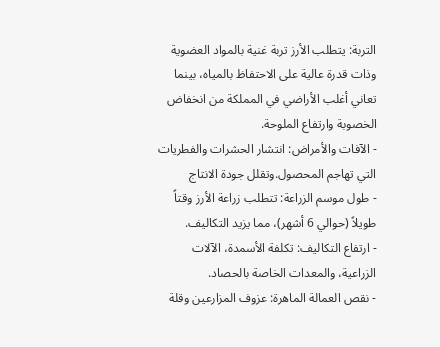التربة: يتطلب الأرز تربة غنية بالمواد العضوية وذات قدرة عالية على الاحتفاظ بالمياه، بينما تعاني أغلب الأراضي في المملكة من انخفاض الخصوبة وارتفاع الملوحة.
- الآفات والأمراض: انتشار الحشرات والفطريات التي تهاجم المحصول.وتقلل جودة الانتاج
- طول موسم الزراعة: تتطلب زراعة الأرز وقتاً طويلاً (حوالي 6 أشهر)، مما يزيد التكاليف.
- ارتفاع التكاليف: تكلفة الأسمدة، الآلات الزراعية، والمعدات الخاصة بالحصاد.
- نقص العمالة الماهرة: عزوف المزارعين وقلة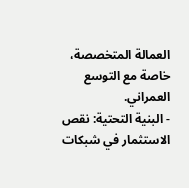العمالة المتخصصة، خاصة مع التوسع العمراني.
- البنية التحتية: نقص الاستثمار في شبكات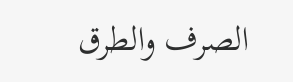الصرف والطرق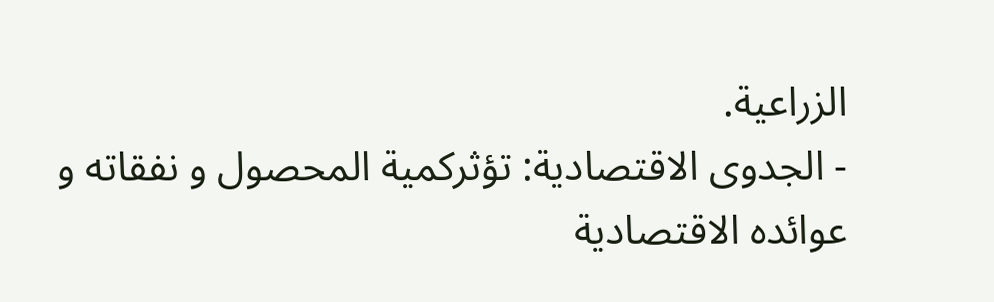الزراعية.
- الجدوى الاقتصادية: تؤثركمية المحصول و نفقاته و عوائده الاقتصادية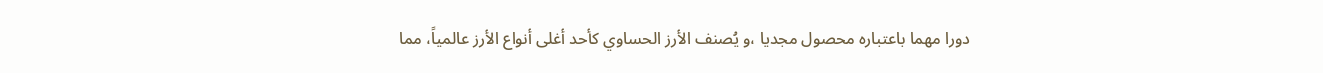دورا مهما باعتباره محصول مجديا ،و يُصنف الأرز الحساوي كأحد أغلى أنواع الأرز عالمياً، مما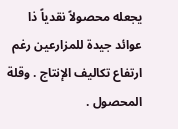يجعله محصولاً نقدياً ذا عوائد جيدة للمزارعين رغم ارتفاع تكاليف الإنتاج . وقلة المحصول .